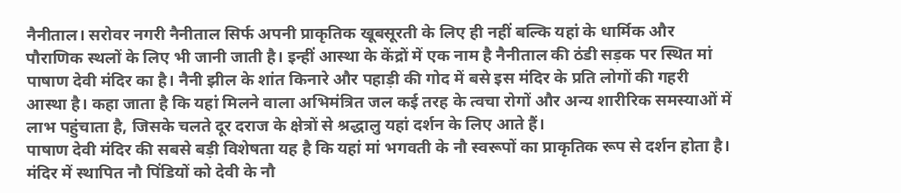नैनीताल। सरोवर नगरी नैनीताल सिर्फ अपनी प्राकृतिक खूबसूरती के लिए ही नहीं बल्कि यहां के धार्मिक और पौराणिक स्थलों के लिए भी जानी जाती है। इन्हीं आस्था के केंद्रों में एक नाम है नैनीताल की ठंडी सड़क पर स्थित मां पाषाण देवी मंदिर का है। नैनी झील के शांत किनारे और पहाड़ी की गोद में बसे इस मंदिर के प्रति लोगों की गहरी आस्था है। कहा जाता है कि यहां मिलने वाला अभिमंत्रित जल कई तरह के त्वचा रोगों और अन्य शारीरिक समस्याओं में लाभ पहुंचाता है, जिसके चलते दूर दराज के क्षेत्रों से श्रद्धालु यहां दर्शन के लिए आते हैं।
पाषाण देवी मंदिर की सबसे बड़ी विशेषता यह है कि यहां मां भगवती के नौ स्वरूपों का प्राकृतिक रूप से दर्शन होता है। मंदिर में स्थापित नौ पिंडियों को देवी के नौ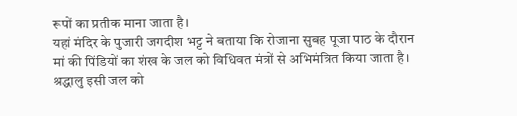रूपों का प्रतीक माना जाता है।
यहां मंदिर के पुजारी जगदीश भट्ट ने बताया कि रोजाना सुबह पूजा पाठ के दौरान मां की पिंडियों का शंख के जल को विधिवत मंत्रों से अभिमंत्रित किया जाता है। श्रद्धालु इसी जल को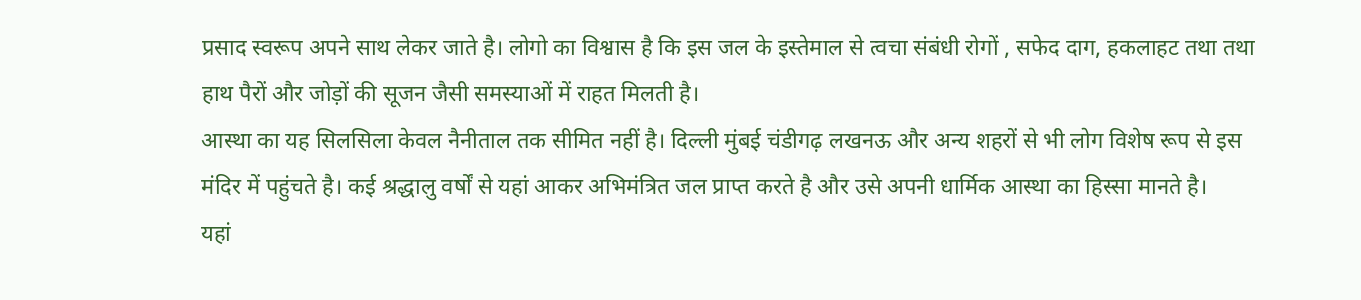प्रसाद स्वरूप अपने साथ लेकर जाते है। लोगो का विश्वास है कि इस जल के इस्तेमाल से त्वचा संबंधी रोगों , सफेद दाग, हकलाहट तथा तथा हाथ पैरों और जोड़ों की सूजन जैसी समस्याओं में राहत मिलती है।
आस्था का यह सिलसिला केवल नैनीताल तक सीमित नहीं है। दिल्ली मुंबई चंडीगढ़ लखनऊ और अन्य शहरों से भी लोग विशेष रूप से इस मंदिर में पहुंचते है। कई श्रद्धालु वर्षों से यहां आकर अभिमंत्रित जल प्राप्त करते है और उसे अपनी धार्मिक आस्था का हिस्सा मानते है।
यहां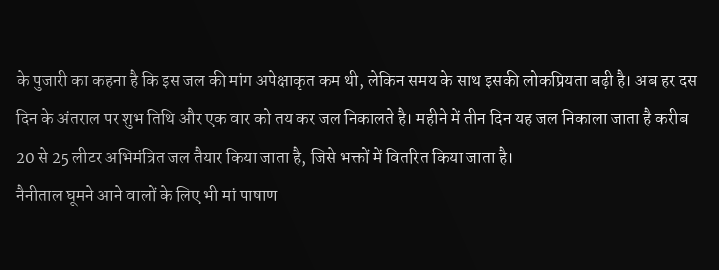के पुजारी का कहना है कि इस जल की मांग अपेक्षाकृत कम थी, लेकिन समय के साथ इसकी लोकप्रियता बढ़ी है। अब हर दस दिन के अंतराल पर शुभ तिथि और एक वार को तय कर जल निकालते है। महीने में तीन दिन यह जल निकाला जाता है करीब 20 से 25 लीटर अभिमंत्रित जल तैयार किया जाता है, जिसे भक्तों में वितरित किया जाता है।
नैनीताल घूमने आने वालों के लिए भी मां पाषाण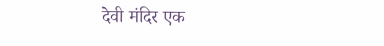देवी मंदिर एक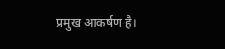प्रमुख आकर्षण है।